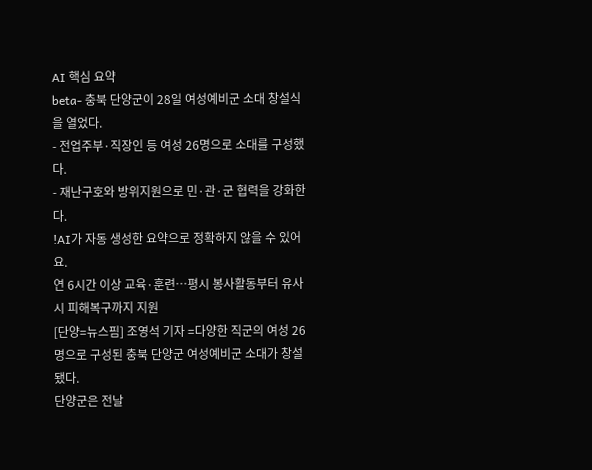AI 핵심 요약
beta- 충북 단양군이 28일 여성예비군 소대 창설식을 열었다.
- 전업주부·직장인 등 여성 26명으로 소대를 구성했다.
- 재난구호와 방위지원으로 민·관·군 협력을 강화한다.
!AI가 자동 생성한 요약으로 정확하지 않을 수 있어요.
연 6시간 이상 교육·훈련…평시 봉사활동부터 유사시 피해복구까지 지원
[단양=뉴스핌] 조영석 기자 =다양한 직군의 여성 26명으로 구성된 충북 단양군 여성예비군 소대가 창설됐다.
단양군은 전날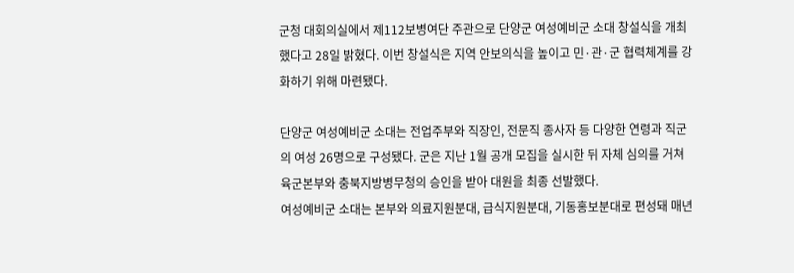군청 대회의실에서 제112보병여단 주관으로 단양군 여성예비군 소대 창설식을 개최했다고 28일 밝혔다. 이번 창설식은 지역 안보의식을 높이고 민·관·군 협력체계를 강화하기 위해 마련됐다.

단양군 여성예비군 소대는 전업주부와 직장인, 전문직 종사자 등 다양한 연령과 직군의 여성 26명으로 구성됐다. 군은 지난 1월 공개 모집을 실시한 뒤 자체 심의를 거쳐 육군본부와 충북지방병무청의 승인을 받아 대원을 최종 선발했다.
여성예비군 소대는 본부와 의료지원분대, 급식지원분대, 기동홍보분대로 편성돼 매년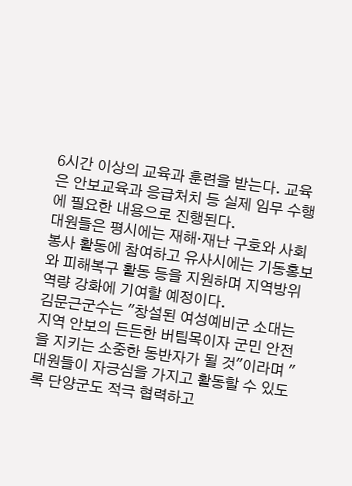6시간 이상의 교육과 훈련을 받는다. 교육은 안보교육과 응급처치 등 실제 임무 수행에 필요한 내용으로 진행된다.
대원들은 평시에는 재해·재난 구호와 사회봉사 활동에 참여하고 유사시에는 기동홍보와 피해복구 활동 등을 지원하며 지역방위 역량 강화에 기여할 예정이다.
김문근군수는 "창설된 여성예비군 소대는 지역 안보의 든든한 버팀목이자 군민 안전을 지키는 소중한 동반자가 될 것"이라며 "대원들이 자긍심을 가지고 활동할 수 있도록 단양군도 적극 협력하고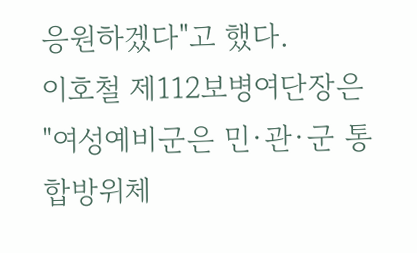응원하겠다"고 했다.
이호철 제112보병여단장은 "여성예비군은 민·관·군 통합방위체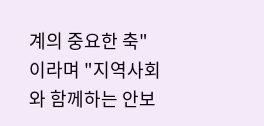계의 중요한 축"이라며 "지역사회와 함께하는 안보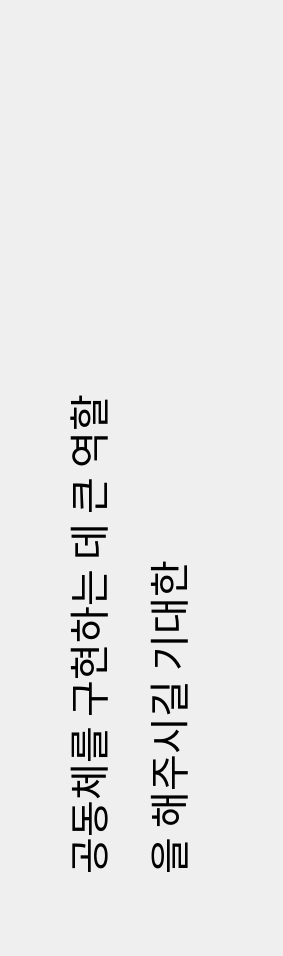공동체를 구현하는 데 큰 역할을 해주시길 기대한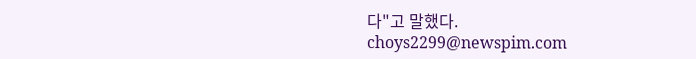다"고 말했다.
choys2299@newspim.com